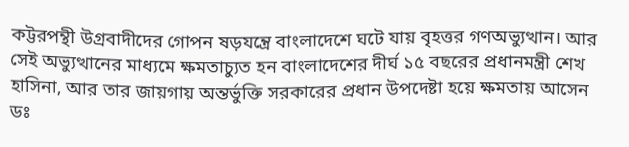কট্টরপন্থী উগ্রবাদীদের গোপন ষড়যন্ত্রে বাংলাদেশে ঘটে যায় বৃহত্তর গণঅভ্যুত্থান। আর সেই অভ্যুত্থানের মাধ্যমে ক্ষমতাচ্যুত হন বাংলাদেশের দীর্ঘ ১৫ বছরের প্রধানমন্ত্রী শেখ হাসিনা, আর তার জায়গায় অন্তর্ভুক্তি সরকারের প্রধান উপদেষ্টা হয়ে ক্ষমতায় আসেন ডঃ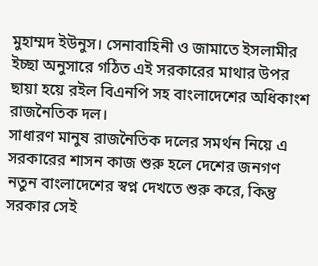মুহাম্মদ ইউনুস। সেনাবাহিনী ও জামাতে ইসলামীর ইচ্ছা অনুসারে গঠিত এই সরকারের মাথার উপর ছায়া হয়ে রইল বিএনপি সহ বাংলাদেশের অধিকাংশ রাজনৈতিক দল।
সাধারণ মানুষ রাজনৈতিক দলের সমর্থন নিয়ে এ সরকারের শাসন কাজ শুরু হলে দেশের জনগণ নতুন বাংলাদেশের স্বপ্ন দেখতে শুরু করে, কিন্তু সরকার সেই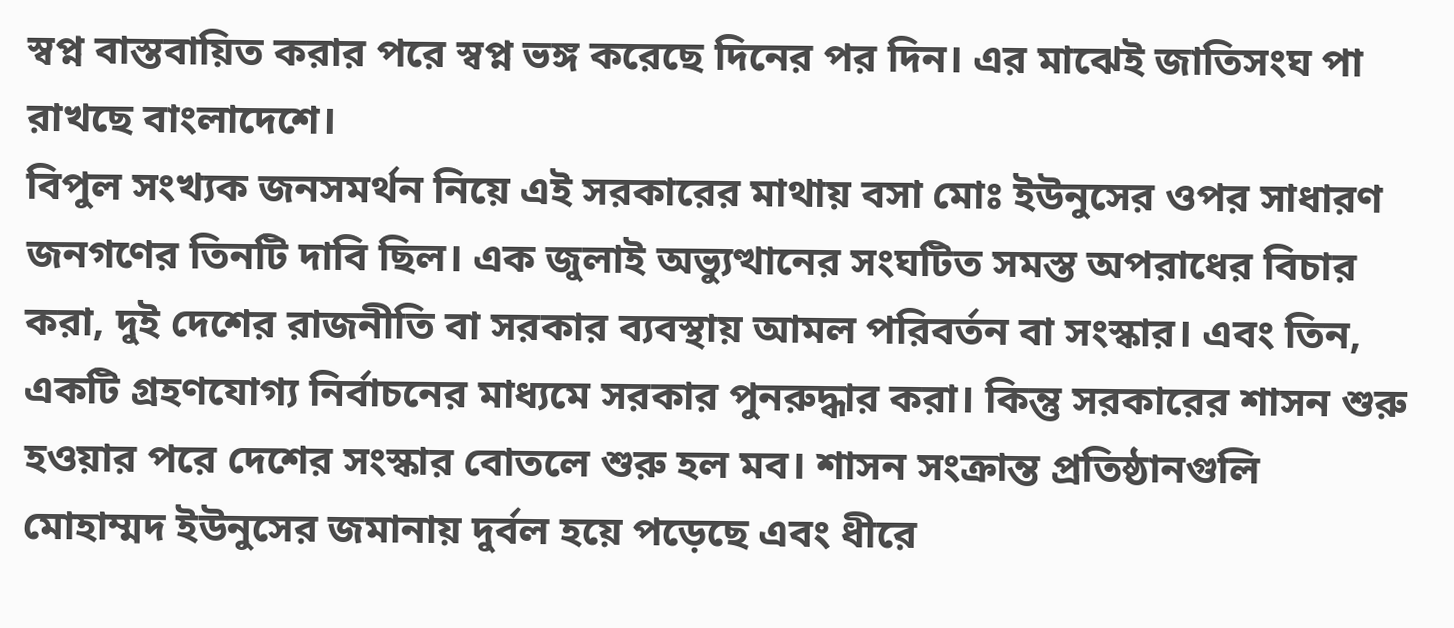স্বপ্ন বাস্তবায়িত করার পরে স্বপ্ন ভঙ্গ করেছে দিনের পর দিন। এর মাঝেই জাতিসংঘ পা রাখছে বাংলাদেশে।
বিপুল সংখ্যক জনসমর্থন নিয়ে এই সরকারের মাথায় বসা মোঃ ইউনুসের ওপর সাধারণ জনগণের তিনটি দাবি ছিল। এক জুলাই অভ্যুত্থানের সংঘটিত সমস্ত অপরাধের বিচার করা, দুই দেশের রাজনীতি বা সরকার ব্যবস্থায় আমল পরিবর্তন বা সংস্কার। এবং তিন, একটি গ্রহণযোগ্য নির্বাচনের মাধ্যমে সরকার পুনরুদ্ধার করা। কিন্তু সরকারের শাসন শুরু হওয়ার পরে দেশের সংস্কার বোতলে শুরু হল মব। শাসন সংক্রান্ত প্রতিষ্ঠানগুলি মোহাম্মদ ইউনুসের জমানায় দুর্বল হয়ে পড়েছে এবং ধীরে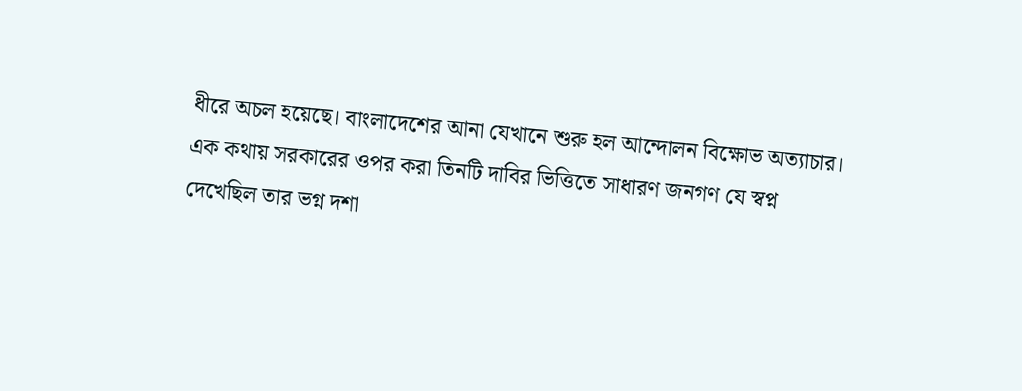ধীরে অচল হয়েছে। বাংলাদেশের আনা যেখানে শুরু হল আন্দোলন বিক্ষোভ অত্যাচার। এক কথায় সরকারের ওপর করা তিনটি দাবির ভিত্তিতে সাধারণ জনগণ যে স্বপ্ন দেখেছিল তার ভগ্ন দশা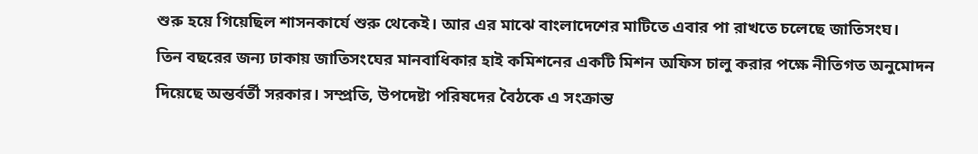শুরু হয়ে গিয়েছিল শাসনকার্যে শুরু থেকেই। আর এর মাঝে বাংলাদেশের মাটিতে এবার পা রাখতে চলেছে জাতিসংঘ।
তিন বছরের জন্য ঢাকায় জাতিসংঘের মানবাধিকার হাই কমিশনের একটি মিশন অফিস চালু করার পক্ষে নীতিগত অনুমোদন দিয়েছে অন্তর্বর্তী সরকার। সম্প্রতি, উপদেষ্টা পরিষদের বৈঠকে এ সংক্রান্ত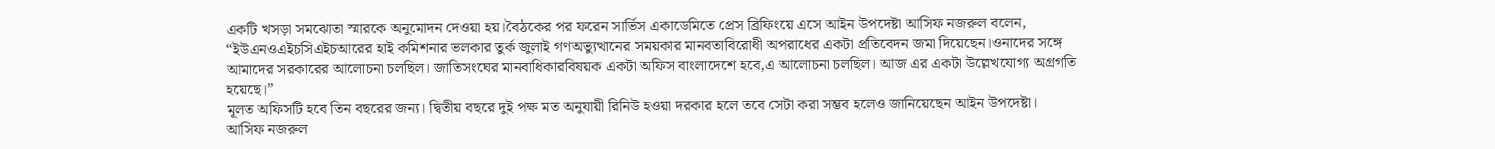একটি খসড়া সমঝোতা স্মারকে অনুমোদন দেওয়া হয়।বৈঠকের পর ফরেন সার্ভিস একাডেমিতে প্রেস ব্রিফিংয়ে এসে আইন উপদেষ্টা আসিফ নজরুল বলেন, “ইউএনওএইচসিএইচআরের হাই কমিশনার ভলকার তুর্ক জুলাই গণঅভ্যুত্থানের সময়কার মানবতাবিরোধী অপরাধের একটা প্রতিবেদন জমা দিয়েছেন।ওনাদের সঙ্গে আমাদের সরকারের আলোচনা চলছিল। জাতিসংঘের মানবাধিকারবিষয়ক একটা অফিস বাংলাদেশে হবে,এ আলোচনা চলছিল। আজ এর একটা উল্লেখযোগ্য অগ্রগতি হয়েছে।”
মূলত অফিসটি হবে তিন বছরের জন্য। দ্বিতীয় বছরে দুই পক্ষ মত অনুযায়ী রিনিউ হওয়া দরকার হলে তবে সেটা করা সম্ভব হলেও জানিয়েছেন আইন উপদেষ্টা।
আসিফ নজরুল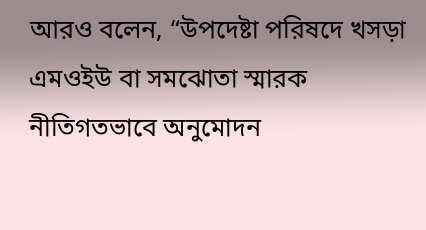আরও বলেন, “উপদেষ্টা পরিষদে খসড়া এমওইউ বা সমঝোতা স্মারক নীতিগতভাবে অনুমোদন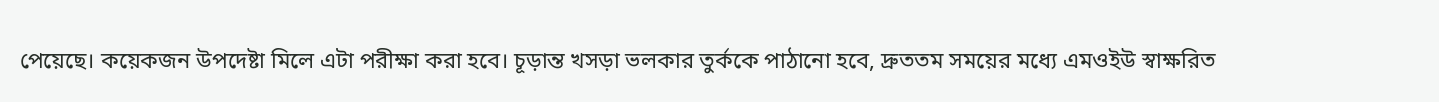পেয়েছে। কয়েকজন উপদেষ্টা মিলে এটা পরীক্ষা করা হবে। চূড়ান্ত খসড়া ভলকার তুর্ককে পাঠানো হবে, দ্রুততম সময়ের মধ্যে এমওইউ স্বাক্ষরিত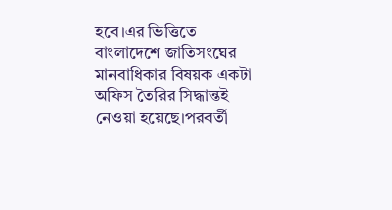হবে।এর ভিত্তিতে বাংলাদেশে জাতিসংঘের মানবাধিকার বিষয়ক একটা অফিস তৈরির সিদ্ধান্তই নেওয়া হয়েছে।পরবর্তী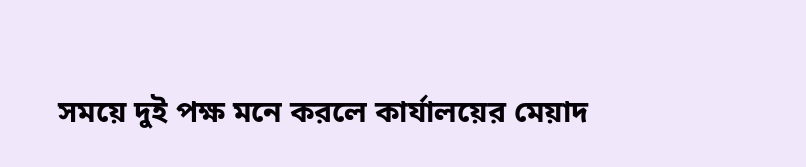সময়ে দুই পক্ষ মনে করলে কার্যালয়ের মেয়াদ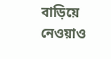বাড়িয়ে নেওয়াও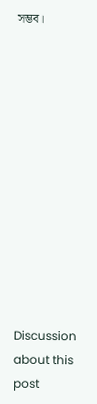সম্ভব।












Discussion about this post